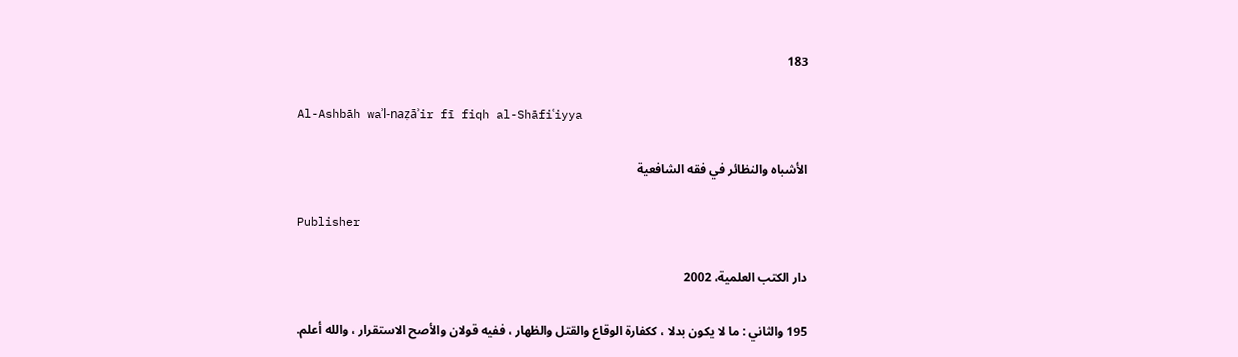183

Al-Ashbāh waʾl-naẓāʾir fī fiqh al-Shāfiʿiyya

الأشباه والنظائر في فقه الشافعية

Publisher

دار الكتب العلمية، 2002

195 والثاني : ما لا يكون بدلا ، ككفارة الوقاع والقتل والظهار ، ففيه قولان والأصح الاستقرار ، والله أعلم.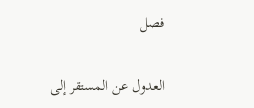فصل

العدول عن المستقر إلى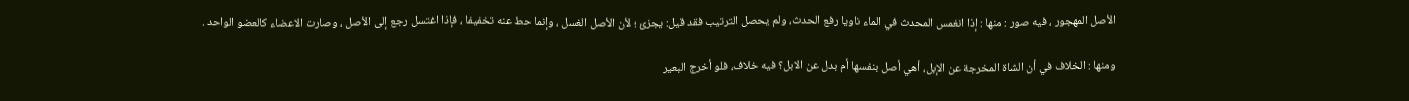الأصل المهجور ، فيه صور : منها : إذا انغمس المحدث في الماء ناويا رفع الحدث، ولم يحصل الترتيب فقد قيل: يجزئ ؛ لأن الأصل الغسل ، وإنما حط عنه تخفيفا ، فإذا اغتسل رجع إلى الأصل ، وصارت الاعضاء كالعضو الواحد .

ومنها : الخلاف في أن الشاة المخرجة عن الإبل، أهي أصل بنفسها أم بدل عن الابل؟ فيه خلاف، فلو أخرج البعير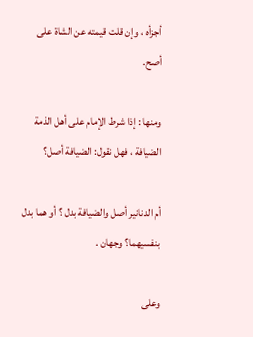أجزأه ، وإن قلت قيمته عن الشاة على أصح.

ومنها : إذا شرط الإمام على أهل الذمة الضيافة ، فهل نقول: الضيافة أصل؟

أم الدنانير أصل والضيافة بدل ؟ أو هما بدل بنفسيهما؟ وجهان .

وعلى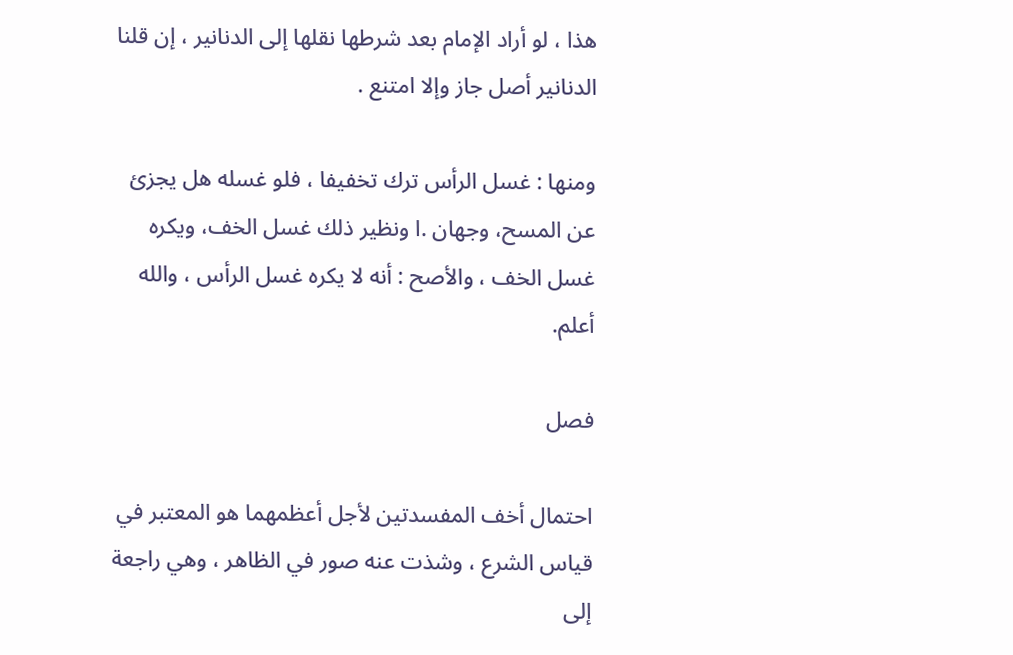هذا ، لو أراد الإمام بعد شرطها نقلها إلى الدنانير ، إن قلنا الدنانير أصل جاز وإلا امتنع .

ومنها : غسل الرأس ترك تخفيفا ، فلو غسله هل يجزئ عن المسح، وجهان .ا ونظير ذلك غسل الخف، ويكره غسل الخف ، والأصح : أنه لا يكره غسل الرأس ، والله أعلم.

فصل

احتمال أخف المفسدتين لأجل أعظمهما هو المعتبر في قياس الشرع ، وشذت عنه صور في الظاهر ، وهي راجعة إلى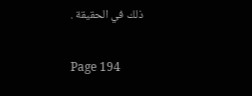ذلك في الحقيقة .

Page 194